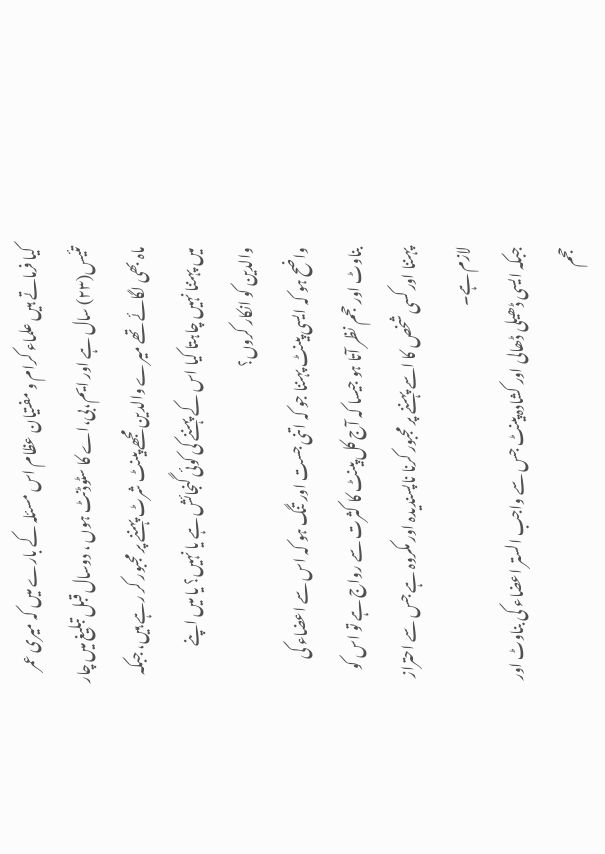کیا فرماتے ہیں علماء کرام و مفتیان عظام اس مسئلہ کے بارے میں کہ میری عمر تئیس(۲۳) سال ہے اور ایم،بی،اے کا سٹوڈنٹ ہوں ، دوسال قبل تبلیغ میں چار ماہ بھی لگائے تھے میرے والدین مجھے پینٹ شرٹ پہننے پر مجبور کر رہے ہیں، جبکہ میں پہننا نہیں چاہتا کیا اس کے پہننے کی کوئی گنجائش ہے یا نہیں؟ یا میں اپنے والدین کو انکار کروں؟
واضح ہو کہ ایسی پینٹ پہننا جو کہ اتنی جست اور تنگ ہو کہ اس سے اعضاء کی بناوٹ اور حجم نظر آتا ہو جیسا کہ آج کل پینٹ کا کثرت سے رواج ہے تو اس کو پہننا اور کسی شخص کا اسے پہننے پر مجبور کرنا ناپسندیدہ اور مکروہ ہے جس سے احتراز لازم ہے۔
جبکہ ایسی ڈھیلی ڈھالی اور کشادہ پینٹ جس سے واجب الستر اعضاء کی بناوٹ اور حجم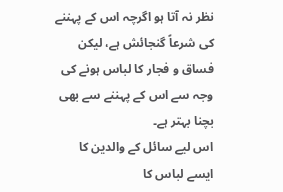نظر نہ آتا ہو اگرچہ اس کے پہننے کی شرعاً گنجائش ہے، لیکن فساق و فجار کا لباس ہونے کی وجہ سے اس کے پہننے سے بھی بچنا بہتر ہے۔
اس لیے سائل کے والدین کا ایسے لباس کا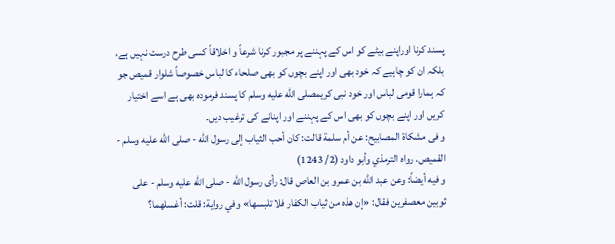پسند کرنا اوراپنے بیٹے کو اس کے پہننے پر مجبور کرنا شرعاً و اخلاقاً کسی طرح درست نہیں ہے، بلکہ ان کو چاہیے کہ خود بھی اور اپنے بچوں کو بھی صلحاء کا لباس خصوصاً شلوار قمیص جو کہ ہمارا قومی لباس اور خود نبی کریمصلى الله عليه وسلم کا پسند فرمودہ بھی ہے اسے اختیار کریں اور اپنے بچوں کو بھی اس کے پہننے اور اپنانے کی ترغیب دیں۔
و فی مشكاة المصابيح: عن أم سلمة قالت: كان أحب الثياب إلى رسول الله - صلى الله عليه وسلم - القميص. رواه الترمذي وأبو داود (2/ 1243)
و فیه أیضاً: وعن عبد الله بن عمرو بن العاص قال: رأى رسول الله - صلى الله عليه وسلم - على ثوبين معصفرين فقال: «إن هذه من ثياب الكفار فلا تلبسها» وفي رواية: قلت: أغسلهما؟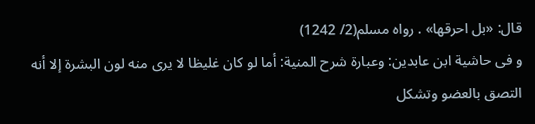قال: «بل احرقها» . رواه مسلم(2/ 1242)
و فی حاشية ابن عابدين: وعبارة شرح المنية: أما لو كان غليظا لا يرى منه لون البشرة إلا أنه التصق بالعضو وتشكل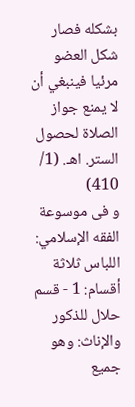بشكله فصار شكل العضو مرئيا فينبغي أن لا يمنع جواز الصلاة لحصول الستر. اهـ. (1/ 410)
و فی موسوعة الفقه الإسلامي: اللباس ثلاثة أقسام: 1 - قسم حلال للذكور والإناث: وهو جميع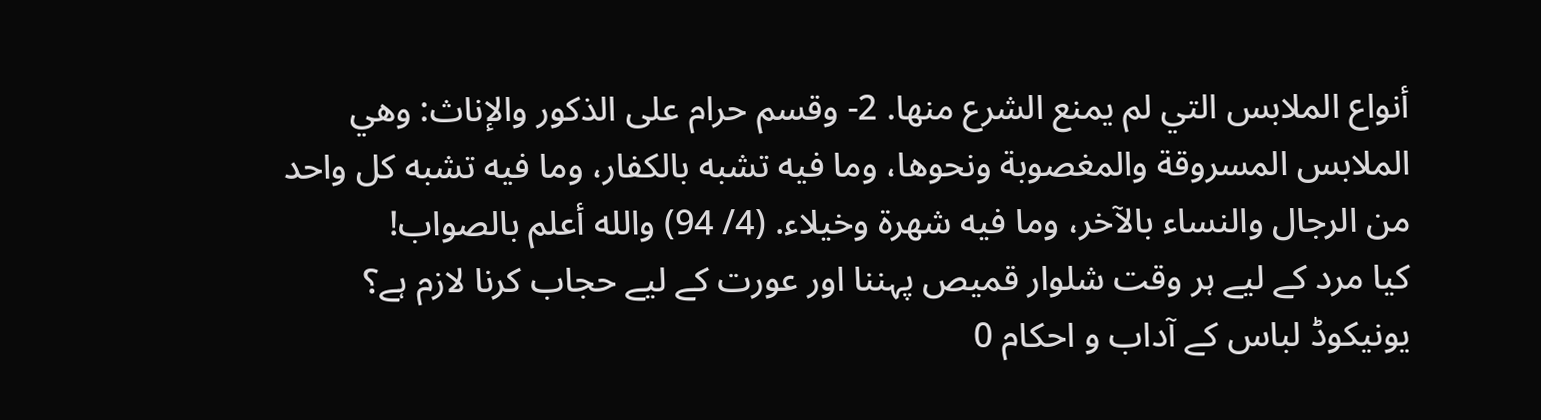أنواع الملابس التي لم يمنع الشرع منها. 2- وقسم حرام على الذكور والإناث: وهي الملابس المسروقة والمغصوبة ونحوها، وما فيه تشبه بالكفار، وما فيه تشبه كل واحد من الرجال والنساء بالآخر، وما فيه شهرة وخيلاء. (4/ 94) والله أعلم بالصواب!
کیا مرد کے لیے ہر وقت شلوار قمیص پہننا اور عورت کے لیے حجاب کرنا لازم ہے؟
یونیکوڈ لباس کے آداب و احکام 0